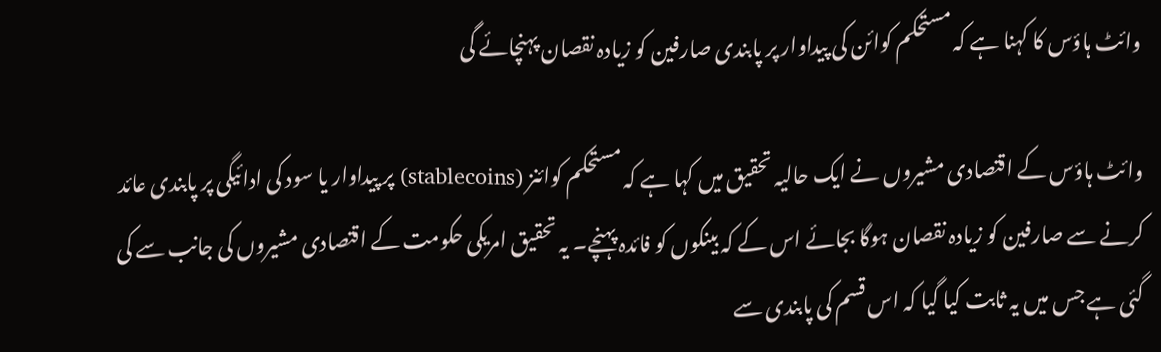وائٹ ہاؤس کا کہنا ہے کہ مستحکم کوائن کی پیداوار پر پابندی صارفین کو زیادہ نقصان پہنچائے گی

وائٹ ہاؤس کے اقتصادی مشیروں نے ایک حالیہ تحقیق میں کہا ہے کہ مستحکم کوائنز (stablecoins) پر پیداوار یا سود کی ادائیگی پر پابندی عائد کرنے سے صارفین کو زیادہ نقصان ہوگا بجائے اس کے کہ بینکوں کو فائدہ پہنچے۔ یہ تحقیق امریکی حکومت کے اقتصادی مشیروں کی جانب سے کی گئی ہے جس میں یہ ثابت کیا گیا کہ اس قسم کی پابندی سے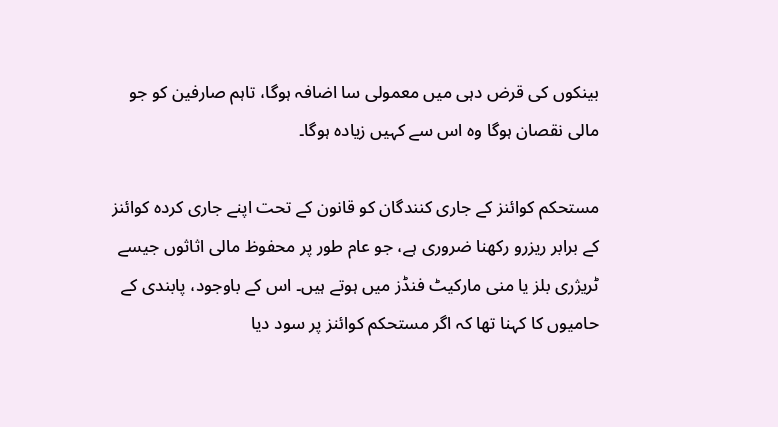بینکوں کی قرض دہی میں معمولی سا اضافہ ہوگا، تاہم صارفین کو جو مالی نقصان ہوگا وہ اس سے کہیں زیادہ ہوگا۔

مستحکم کوائنز کے جاری کنندگان کو قانون کے تحت اپنے جاری کردہ کوائنز کے برابر ریزرو رکھنا ضروری ہے، جو عام طور پر محفوظ مالی اثاثوں جیسے ٹریژری بلز یا منی مارکیٹ فنڈز میں ہوتے ہیں۔ اس کے باوجود، پابندی کے حامیوں کا کہنا تھا کہ اگر مستحکم کوائنز پر سود دیا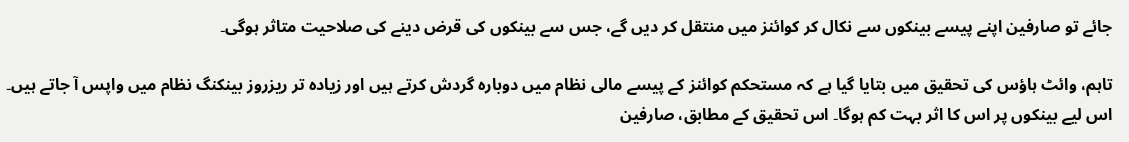جائے تو صارفین اپنے پیسے بینکوں سے نکال کر کوائنز میں منتقل کر دیں گے، جس سے بینکوں کی قرض دینے کی صلاحیت متاثر ہوگی۔

تاہم، وائٹ ہاؤس کی تحقیق میں بتایا گیا ہے کہ مستحکم کوائنز کے پیسے مالی نظام میں دوبارہ گردش کرتے ہیں اور زیادہ تر ریزروز بینکنگ نظام میں واپس آ جاتے ہیں۔ اس لیے بینکوں پر اس کا اثر بہت کم ہوگا۔ اس تحقیق کے مطابق، صارفین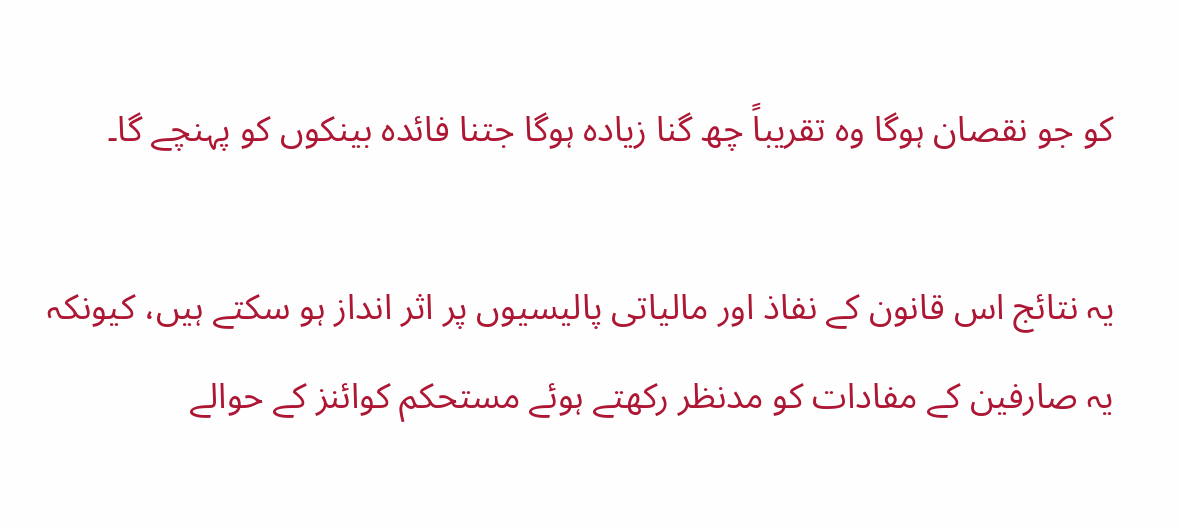کو جو نقصان ہوگا وہ تقریباً چھ گنا زیادہ ہوگا جتنا فائدہ بینکوں کو پہنچے گا۔

یہ نتائج اس قانون کے نفاذ اور مالیاتی پالیسیوں پر اثر انداز ہو سکتے ہیں، کیونکہ یہ صارفین کے مفادات کو مدنظر رکھتے ہوئے مستحکم کوائنز کے حوالے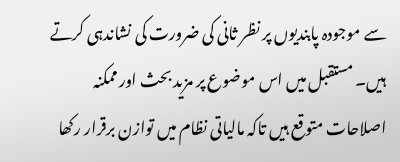سے موجودہ پابندیوں پر نظر ثانی کی ضرورت کی نشاندہی کرتے ہیں۔ مستقبل میں اس موضوع پر مزید بحث اور ممکنہ اصلاحات متوقع ہیں تاکہ مالیاتی نظام میں توازن برقرار رکھا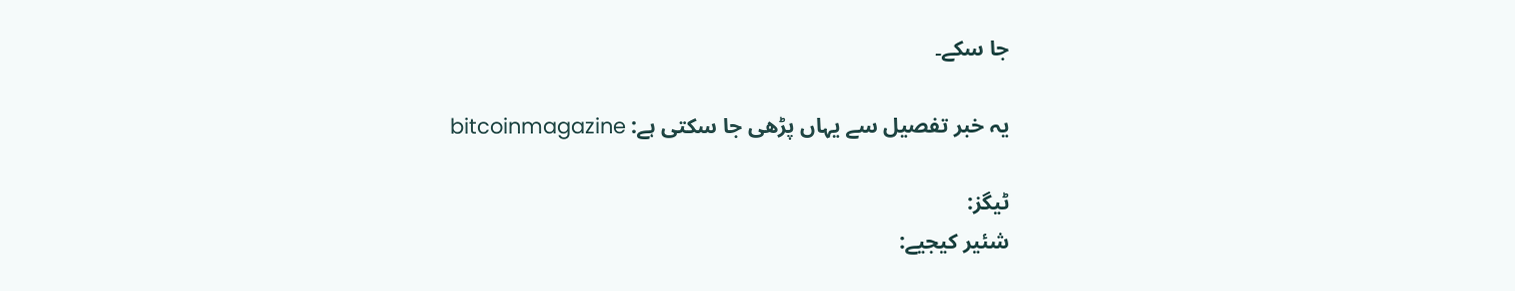جا سکے۔

یہ خبر تفصیل سے یہاں پڑھی جا سکتی ہے: bitcoinmagazine

ٹیگز:
شئیر کیجیے: